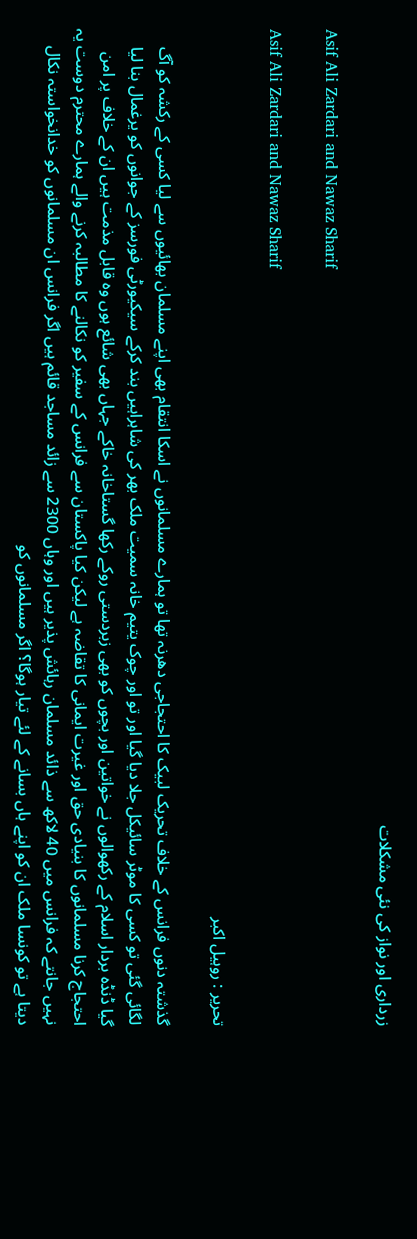زرداری اور نواز کی نئی مشکلات

Asif Ali Zardari and Nawaz Sharif

Asif Ali Zardari and Nawaz Sharif

تحریر : روہیل اکبر

گذشتہ دنوں فرانس کے خلاف تحریک لبیک کا احتجاجی دھرنہ تھا تو ہمارے مسلمانوں نے اسکا انتقام بھی اپنے مسلمان بھائیوں سے لیا کسی کے رکشہ کو آگ لگائی گئی تو کسی کا موٹر سائیکل جلا دیا گیا اور تو اور چوک یتیم خانہ سمیت ملک بھر کی شاہراہیں بند کرکے سیکیورٹی فورسز کے جوانوں کو یرغمال بنا لیا گیا ڈنڈہ بردار اسلام کے رکھوالوں نے خواتین اور بچوں کو بھی زبردستی روکے رکھا گستاخانہ خاکے جہاں بھی شائع ہوں وہ قابل مذمت ہیں ان کے خلاف پر امن احتجاج کرنا مسلمانوں کا بنیادی حق اور غیرت ایمانی کا تقاضہ ہے لیکن کیا پاکستان سے فرانس کے سفیر کو نکالنے کا مطالبہ کرنے والے ہمارے محترم دوست یہ نہیں جانتے کہ فرانس میں 40 لاکھ سے ذائد مسلمان رہائش پذیر ہیں اور وہاں 2300 سے زائد مساجد قائم ہیں اگر فرانس ان مسلمانوں کو خدانخواستہ نکال دیتا ہے تو کونسا ملک ان کو اپنے ہاں بسانے کے لئے تیار ہوگا؟ اگر مسلمانوں کو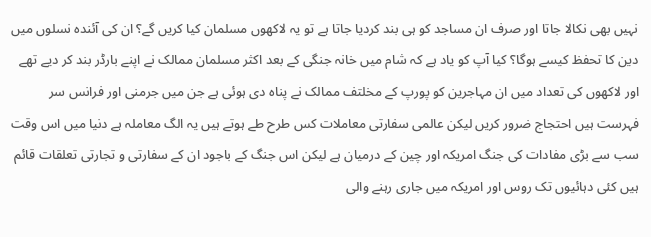نہیں بھی نکالا جاتا اور صرف ان مساجد کو ہی بند کردیا جاتا ہے تو یہ لاکھوں مسلمان کیا کریں گے؟ ان کی آئندہ نسلوں میں دین کا تحفظ کیسے ہوگا؟ کیا آپ کو یاد ہے کہ شام میں خانہ جنگی کے بعد اکثر مسلمان ممالک نے اپنے بارڈر بند کر دیے تھے اور لاکھوں کی تعداد میں ان مہاجرین کو پورپ کے مخلتف ممالک نے پناہ دی ہوئی ہے جن میں جرمنی اور فرانس سر فہرست ہیں احتجاج ضرور کریں لیکن عالمی سفارتی معاملات کس طرح طے ہوتے ہیں یہ الگ معاملہ ہے دنیا میں اس وقت سب سے بڑی مفادات کی جنگ امریکہ اور چین کے درمیان ہے لیکن اس جنگ کے باجود ان کے سفارتی و تجارتی تعلقات قائم ہیں کئی دہائیوں تک روس اور امریکہ میں جاری رہنے والی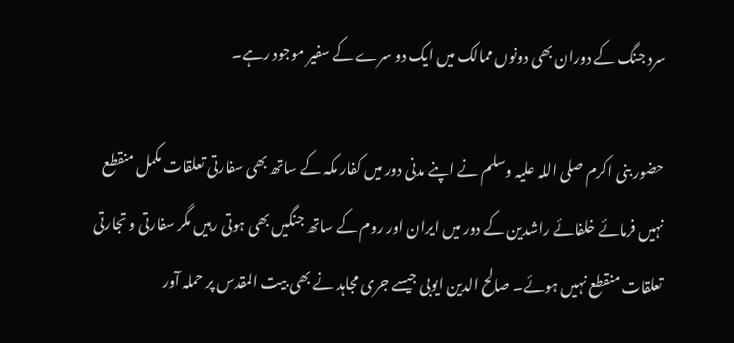سرد جنگ کے دوران بھی دونوں ممالک میں ایک دو سرے کے سفیر موجود رہے۔

حضور بنی اکرم صلی اللہ علیہ وسلم نے اپنے مدنی دور میں کفار مکہ کے ساتھ بھی سفارتی تعلقات مکمل منقطع نہیں فرمائے خلفائے راشدین کے دور میں ایران اور روم کے ساتھ جنگیں بھی ہوتی رہیں مگر سفارتی و تجارتی تعلقات منقطع نہیں ہوئے۔ صالح الدین ایوبی جیسے جری مجاہد نے بھی بیت المقدس پر حملہ آور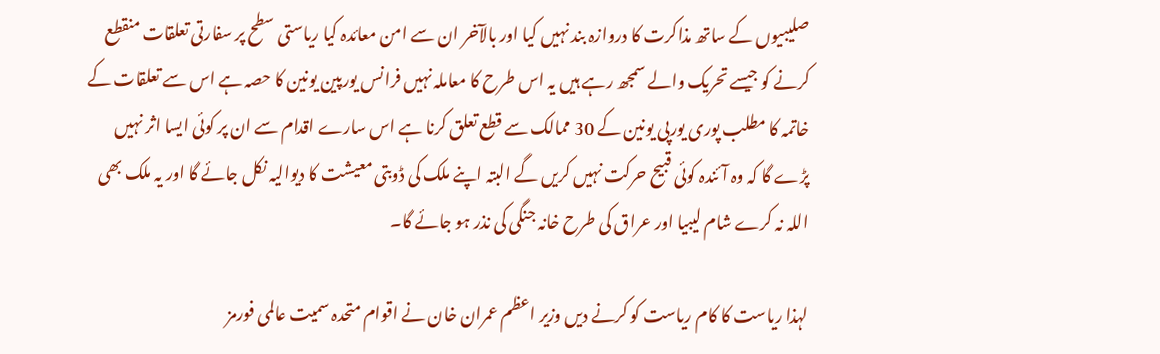صلیبیوں کے ساتھ مذاکرت کا دروازہ بند نہیں کیا اور بالآخر ان سے امن معائدہ کیا ریاستی سطح پر سفارتی تعلقات منقطع کرنے کو جیسے تحریک والے سمجھ رہے ہیں یہ اس طرح کا معاملہ نہیں فرانس یورپین یونین کا حصہ ہے اس سے تعلقات کے خاتمہ کا مطلب پوری یورپی یونین کے 30 ممالک سے قطع تعلق کرنا ہے اس سارے اقدام سے ان پر کوئی ایسا اثر نہیں پڑے گا کہ وہ آئندہ کوئی قبیح حرکت نہیں کریں گے البتہ اپنے ملک کی ڈوبتی معیشت کا دیوالیہ نکل جائے گا اور یہ ملک بھی اللہ نہ کرے شام لیبیا اور عراق کی طرح خانہ جنگی کی نذر ہو جائے گا۔

لہذا ریاست کا کام ریاست کو کرنے دیں وزیر اعظم عمران خان نے اقوام متحدہ سمیت عالمی فورمز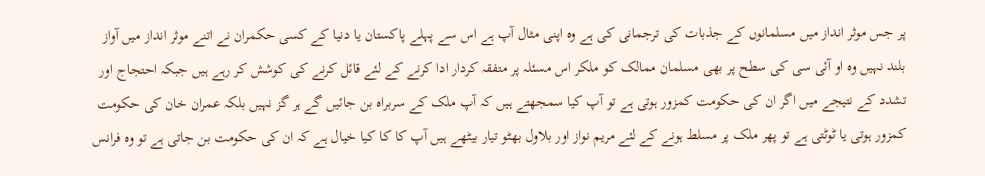پر جس موثر انداز میں مسلمانوں کے جذبات کی ترجمانی کی ہے وہ اپنی مثال آپ ہے اس سے پہلے پاکستان یا دنیا کے کسی حکمران نے اتنے موثر انداز میں آواز بلند نہیں وہ او آئی سی کی سطح پر بھی مسلمان ممالک کو ملکر اس مسئلہ پر متفقہ کردار ادا کرنے کے لئے قائل کرنے کی کوشش کر رہے ہیں جبکہ احتجاج اور تشدد کے نتیجے میں اگر ان کی حکومت کمزور ہوتی ہے تو آپ کیا سمجھتے ہیں کہ آپ ملک کے سربراہ بن جائیں گے ہر گز نہیں بلکہ عمران خان کی حکومت کمزور ہوتی یا ٹوٹتی ہے تو پھر ملک پر مسلط ہونے کے لئے مریم نواز اور بلاول بھٹو تیار بیٹھے ہیں آپ کا کا کیا خیال ہے کہ ان کی حکومت بن جاتی ہے تو وہ فرانس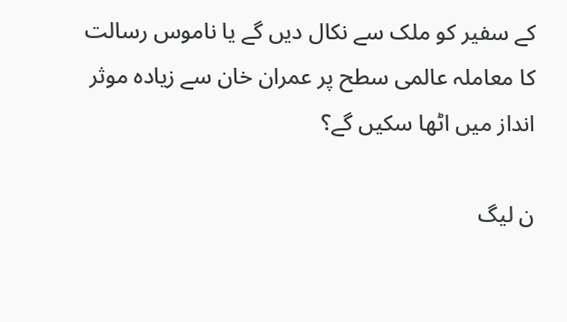کے سفیر کو ملک سے نکال دیں گے یا ناموس رسالت کا معاملہ عالمی سطح پر عمران خان سے زیادہ موثر انداز میں اٹھا سکیں گے؟

ن لیگ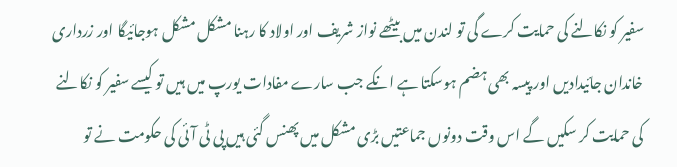سفیر کو نکالنے کی حمایت کرے گی تو لندن میں بیٹھے نواز شریف اور اولاد کا رہنا مشکل مشکل ہوجائیگا اور زرداری خاندان جائیدادیں اور پیسہ بھی ہضم ہوسکتا ہے انکے جب سارے مفادات یورپ میں ہیں تو کیسے سفیر کو نکالنے کی حمایت کر سکیں گے اس وقت دونوں جماعتیں بڑی مشکل میں پھنس گئی ہیں پی ٹی آئی کی حکومت نے تو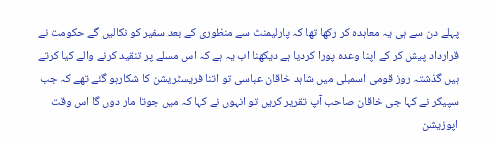پہلے دن سے ہی یہ معاہدہ کر رکھا تھا کہ پارلیمنٹ سے منظوری کے بعد سفیر کو نکالیں گے حکومت نے قرارداد پیش کر کے اپنا وعدہ پورا کردیا ہے دیکھنا اب یہ ہے کہ اس مسلے پر تنقید کرنے والے کیا کرتے ہیں گذشتہ روز قومی اسمبلی میں شاہد خاقان عباسی تو اتنا فریسٹریشن کا شکارہو گئے تھے کہ جب سپیکر نے کہا جی خاقان صاحب آپ تقریر کریں تو انہوں نے کہا کہ میں جوتا مار دوں گا اس وقت اپوزیشن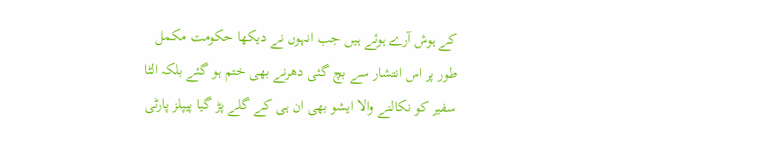کے ہوش آرے ہوئے ہیں جب انہوں نے دیکھا حکومت مکمل طور پر اس انتشار سے بچ گئی دھرنے بھی ختم ہو گئے بلکہ الٹا سفیر کو نکالنے والا ایشو بھی ان ہی کے گلے پڑ گیا پیپلز پارٹی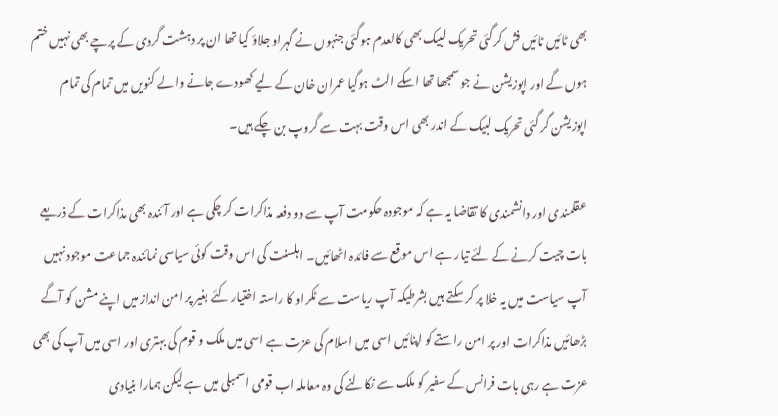بھی ٹائیں ٹائیں فش کرگئی تحریک لبیک بھی کالعدم ہوگئی جنہوں نے گہراو جلاؤ کیا تھا ان پر دہشت گردی کے پرچے بھی نہیں ختم ہوں گے اور اپوزیشن نے جو سمجھا تھا اسکے الٹ ہوگیا عمران خان کے لیے کھودے جانے والے کنویں میں تمام کی تمام اپوزیشن گر گئی تحریک لبیک کے اندر بھی اس وقت بہت سے گروپ بن چکے ہیں۔

عقلمندی اور دانشمندی کا تقاضا یہ ہے کہ موجودہ حکومت آپ سے دو دفعہ مذاکرات کر چکی ہے اور آئندہ بھی مذاکرات کے ذریعے بات چیت کرنے کے لئے تیار ہے اس موقع سے فائدہ اٹھائیں۔ اہلسنت کی اس وقت کوئی سیاسی نمائندہ جماعت موجود نہیں آپ سیاست میں یہ خلا پر کر سکتے ہیں بشرطیکہ آپ ریاست سے ٹکراو کا راستہ اختیار کئے بغیر پر امن انداز میں اپنے مشن کو آگے بڑھائیں مذاکرات اور پر امن راستے کو اپنائیں اسی میں اسلام کی عزت ہے اسی میں ملک و قوم کی بہتری اور اسی میں آپ کی بھی عزت ہے رہی بات فرانس کے سفیر کو ملک سے نکالنے کی وہ معاملہ اب قومی اسمبلی میں ہے لیکن ہمارا بنیادی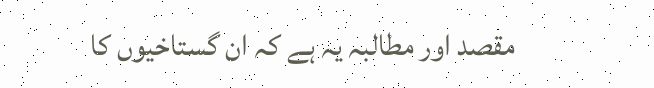مقصد اور مطالبہ یہ ہے کہ ان گستاخیوں کا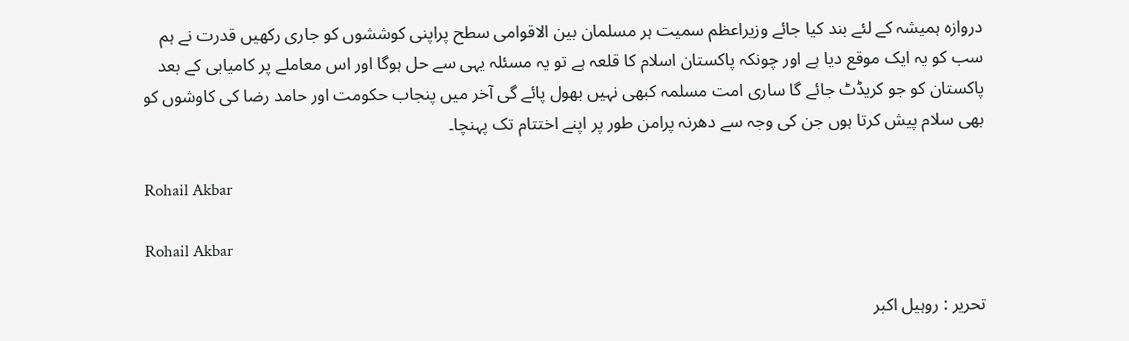دروازہ ہمیشہ کے لئے بند کیا جائے وزیراعظم سمیت ہر مسلمان بین الاقوامی سطح پراپنی کوششوں کو جاری رکھیں قدرت نے ہم سب کو یہ ایک موقع دیا ہے اور چونکہ پاکستان اسلام کا قلعہ ہے تو یہ مسئلہ یہی سے حل ہوگا اور اس معاملے پر کامیابی کے بعد پاکستان کو جو کریڈٹ جائے گا ساری امت مسلمہ کبھی نہیں بھول پائے گی آخر میں پنجاب حکومت اور حامد رضا کی کاوشوں کو بھی سلام پیش کرتا ہوں جن کی وجہ سے دھرنہ پرامن طور پر اپنے اختتام تک پہنچا۔

Rohail Akbar

Rohail Akbar

تحریر : روہیل اکبر